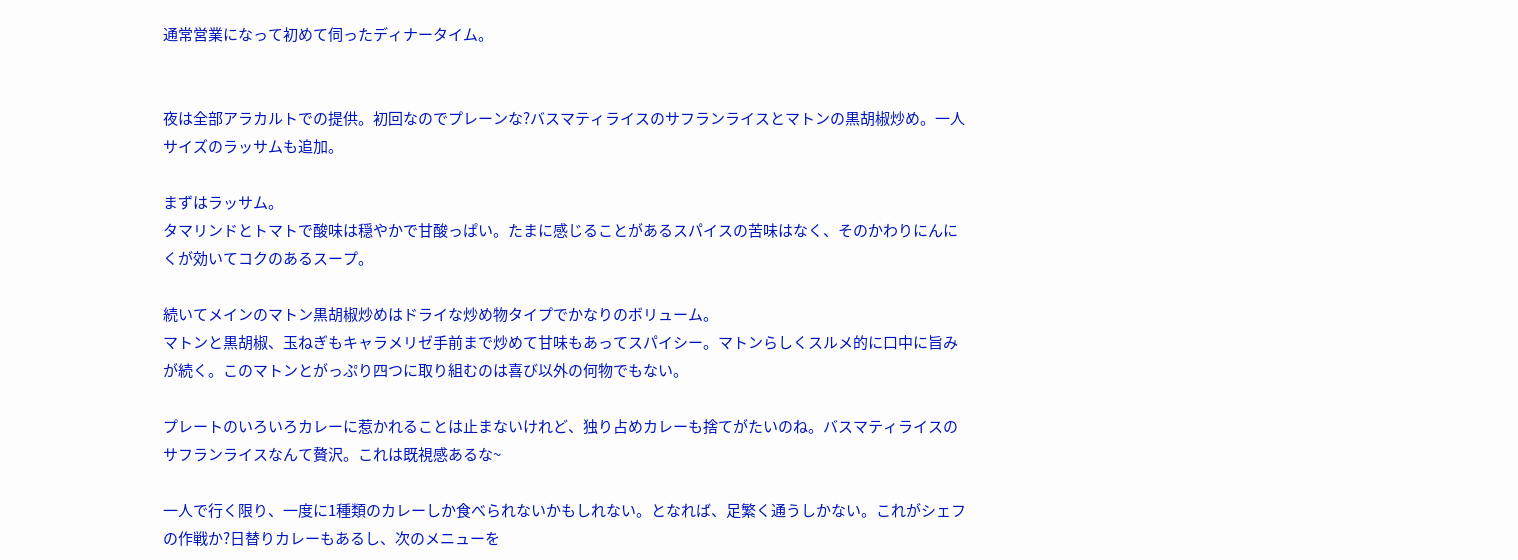通常営業になって初めて伺ったディナータイム。


夜は全部アラカルトでの提供。初回なのでプレーンな?バスマティライスのサフランライスとマトンの黒胡椒炒め。一人サイズのラッサムも追加。

まずはラッサム。
タマリンドとトマトで酸味は穏やかで甘酸っぱい。たまに感じることがあるスパイスの苦味はなく、そのかわりにんにくが効いてコクのあるスープ。

続いてメインのマトン黒胡椒炒めはドライな炒め物タイプでかなりのボリューム。
マトンと黒胡椒、玉ねぎもキャラメリゼ手前まで炒めて甘味もあってスパイシー。マトンらしくスルメ的に口中に旨みが続く。このマトンとがっぷり四つに取り組むのは喜び以外の何物でもない。

プレートのいろいろカレーに惹かれることは止まないけれど、独り占めカレーも捨てがたいのね。バスマティライスのサフランライスなんて贅沢。これは既視感あるな~

一人で行く限り、一度に1種類のカレーしか食べられないかもしれない。となれば、足繁く通うしかない。これがシェフの作戦か?日替りカレーもあるし、次のメニューを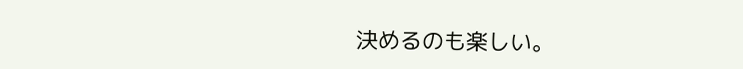決めるのも楽しい。